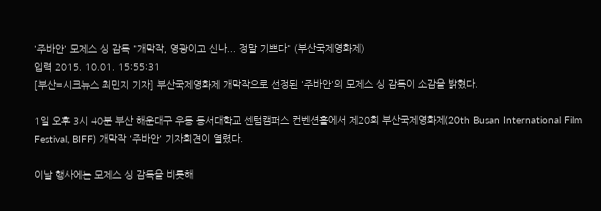'주바안' 모제스 싱 감독 "개막작, 영광이고 신나... 정말 기쁘다" (부산국제영화제)
입력 2015. 10.01. 15:55:31
[부산=시크뉴스 최민지 기자] 부산국제영화제 개막작으로 선정된 '주바안'의 모제스 싱 감독이 소감을 밝혔다.

1일 오후 3시 40분 부산 해운대구 우동 동서대학교 센텀캠퍼스 컨벤션홀에서 제20회 부산국제영화제(20th Busan International Film Festival, BIFF) 개막작 '주바안' 기자회견이 열렸다.

이날 행사에는 모제스 싱 감독을 비롯해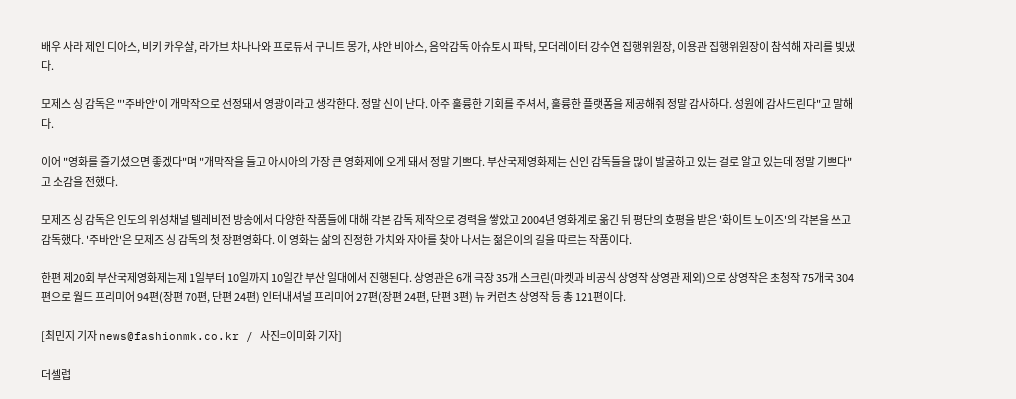배우 사라 제인 디아스, 비키 카우샬, 라가브 차나나와 프로듀서 구니트 몽가, 샤안 비아스, 음악감독 아슈토시 파탁, 모더레이터 강수연 집행위원장, 이용관 집행위원장이 참석해 자리를 빛냈다.

모제스 싱 감독은 "'주바안'이 개막작으로 선정돼서 영광이라고 생각한다. 정말 신이 난다. 아주 훌륭한 기회를 주셔서, 훌륭한 플랫폼을 제공해줘 정말 감사하다. 성원에 감사드린다"고 말해다.

이어 "영화를 즐기셨으면 좋겠다"며 "개막작을 들고 아시아의 가장 큰 영화제에 오게 돼서 정말 기쁘다. 부산국제영화제는 신인 감독들을 많이 발굴하고 있는 걸로 알고 있는데 정말 기쁘다"고 소감을 전했다.

모제즈 싱 감독은 인도의 위성채널 텔레비전 방송에서 다양한 작품들에 대해 각본 감독 제작으로 경력을 쌓았고 2004년 영화계로 옮긴 뒤 평단의 호평을 받은 '화이트 노이즈'의 각본을 쓰고 감독했다. '주바안'은 모제즈 싱 감독의 첫 장편영화다. 이 영화는 삶의 진정한 가치와 자아를 찾아 나서는 젊은이의 길을 따르는 작품이다.

한편 제20회 부산국제영화제는제 1일부터 10일까지 10일간 부산 일대에서 진행된다. 상영관은 6개 극장 35개 스크린(마켓과 비공식 상영작 상영관 제외)으로 상영작은 초청작 75개국 304편으로 월드 프리미어 94편(장편 70편, 단편 24편) 인터내셔널 프리미어 27편(장편 24편, 단편 3편) 뉴 커런츠 상영작 등 총 121편이다.

[최민지 기자 news@fashionmk.co.kr / 사진=이미화 기자]

더셀럽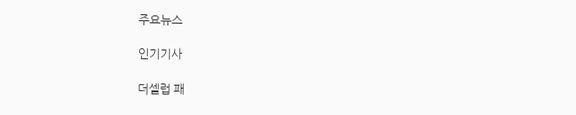주요뉴스

인기기사

더셀럽 패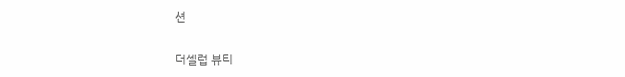션

더셀럽 뷰티